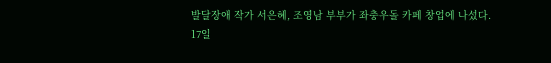발달장애 작가 서은혜, 조영남 부부가 좌충우돌 카페 창업에 나섰다.
17일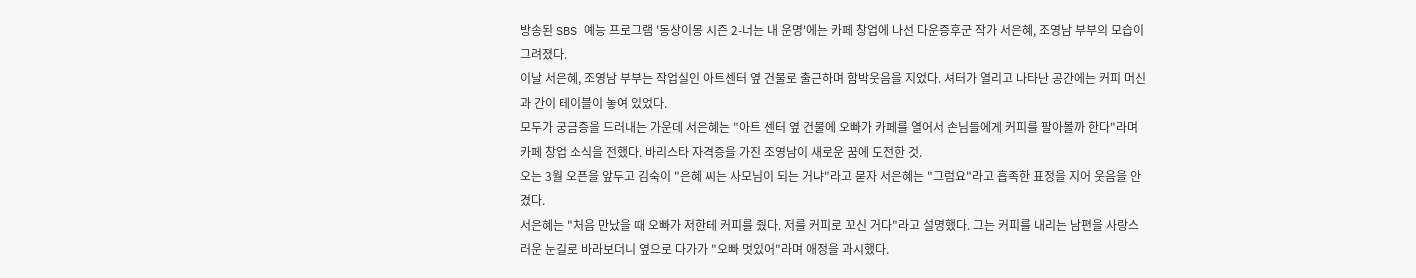방송된 SBS 예능 프로그램 '동상이몽 시즌 2-너는 내 운명'에는 카페 창업에 나선 다운증후군 작가 서은혜, 조영남 부부의 모습이 그려졌다.
이날 서은혜, 조영남 부부는 작업실인 아트센터 옆 건물로 출근하며 함박웃음을 지었다. 셔터가 열리고 나타난 공간에는 커피 머신과 간이 테이블이 놓여 있었다.
모두가 궁금증을 드러내는 가운데 서은혜는 "아트 센터 옆 건물에 오빠가 카페를 열어서 손님들에게 커피를 팔아볼까 한다"라며 카페 창업 소식을 전했다. 바리스타 자격증을 가진 조영남이 새로운 꿈에 도전한 것.
오는 3월 오픈을 앞두고 김숙이 "은혜 씨는 사모님이 되는 거냐"라고 묻자 서은혜는 "그럼요"라고 흡족한 표정을 지어 웃음을 안겼다.
서은혜는 "처음 만났을 때 오빠가 저한테 커피를 줬다. 저를 커피로 꼬신 거다"라고 설명했다. 그는 커피를 내리는 남편을 사랑스러운 눈길로 바라보더니 옆으로 다가가 "오빠 멋있어"라며 애정을 과시했다.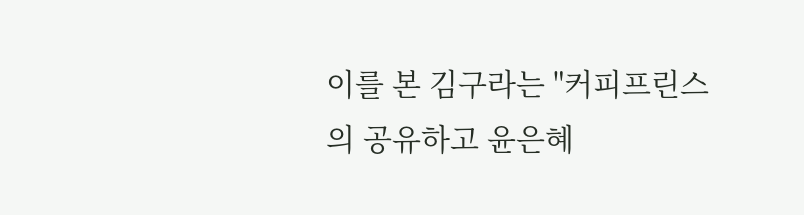이를 본 김구라는 "커피프린스의 공유하고 윤은혜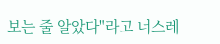보는 줄 알았다"라고 너스레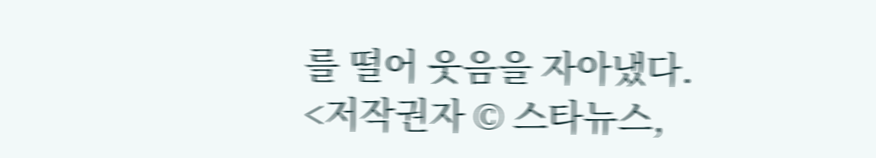를 떨어 웃음을 자아냈다.
<저작권자 © 스타뉴스,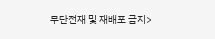무단전재 및 재배포 금지>